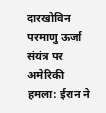दारखोविन परमाणु ऊर्जा संयंत्र पर अमेरिकी हमला: ईरान ने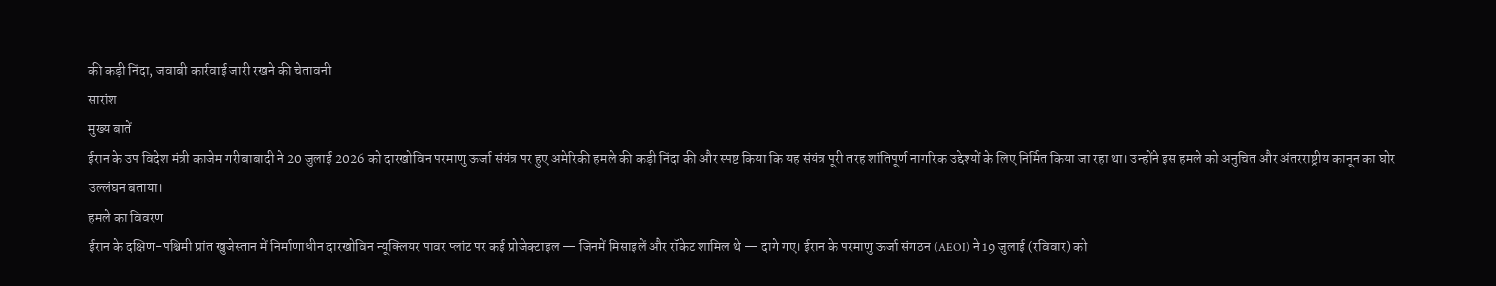की कड़ी निंदा, जवाबी कार्रवाई जारी रखने की चेतावनी
सारांश
मुख्य बातें
ईरान के उप विदेश मंत्री काजेम गरीबाबादी ने 20 जुलाई 2026 को दारखोविन परमाणु ऊर्जा संयंत्र पर हुए अमेरिकी हमले की कड़ी निंदा की और स्पष्ट किया कि यह संयंत्र पूरी तरह शांतिपूर्ण नागरिक उद्देश्यों के लिए निर्मित किया जा रहा था। उन्होंने इस हमले को अनुचित और अंतरराष्ट्रीय कानून का घोर उल्लंघन बताया।
हमले का विवरण
ईरान के दक्षिण-पश्चिमी प्रांत खुजेस्तान में निर्माणाधीन दारखोविन न्यूक्लियर पावर प्लांट पर कई प्रोजेक्टाइल — जिनमें मिसाइलें और रॉकेट शामिल थे — दागे गए। ईरान के परमाणु ऊर्जा संगठन (AEOI) ने 19 जुलाई (रविवार) को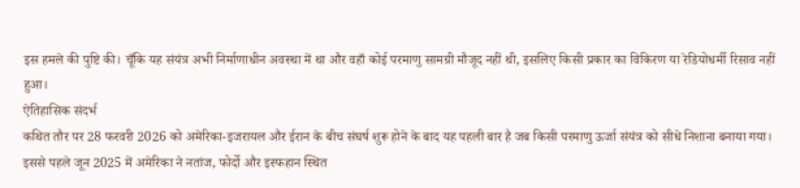इस हमले की पुष्टि की। चूँकि यह संयंत्र अभी निर्माणाधीन अवस्था में था और वहाँ कोई परमाणु सामग्री मौजूद नहीं थी, इसलिए किसी प्रकार का विकिरण या रेडियोधर्मी रिसाव नहीं हुआ।
ऐतिहासिक संदर्भ
कथित तौर पर 28 फरवरी 2026 को अमेरिका-इजरायल और ईरान के बीच संघर्ष शुरू होने के बाद यह पहली बार है जब किसी परमाणु ऊर्जा संयंत्र को सीधे निशाना बनाया गया। इससे पहले जून 2025 में अमेरिका ने नतांज, फोर्दो और इस्फहान स्थित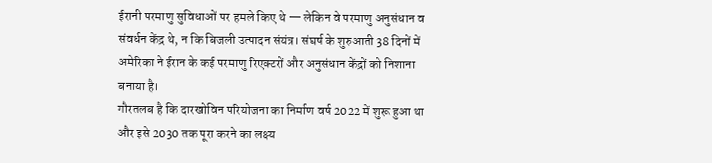ईरानी परमाणु सुविधाओं पर हमले किए थे — लेकिन वे परमाणु अनुसंधान व संवर्धन केंद्र थे, न कि बिजली उत्पादन संयंत्र। संघर्ष के शुरुआती 38 दिनों में अमेरिका ने ईरान के कई परमाणु रिएक्टरों और अनुसंधान केंद्रों को निशाना बनाया है।
गौरतलब है कि दारखोविन परियोजना का निर्माण वर्ष 2022 में शुरू हुआ था और इसे 2030 तक पूरा करने का लक्ष्य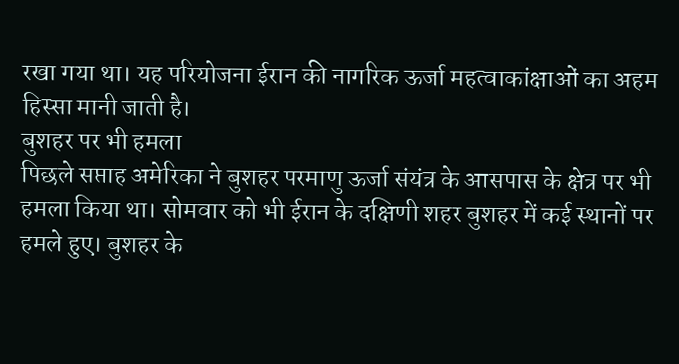रखा गया था। यह परियोजना ईरान की नागरिक ऊर्जा महत्वाकांक्षाओं का अहम हिस्सा मानी जाती है।
बुशहर पर भी हमला
पिछले सप्ताह अमेरिका ने बुशहर परमाणु ऊर्जा संयंत्र के आसपास के क्षेत्र पर भी हमला किया था। सोमवार को भी ईरान के दक्षिणी शहर बुशहर में कई स्थानों पर हमले हुए। बुशहर के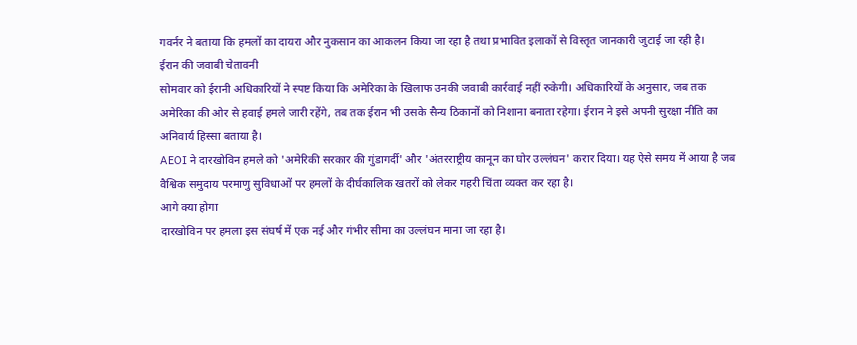गवर्नर ने बताया कि हमलों का दायरा और नुकसान का आकलन किया जा रहा है तथा प्रभावित इलाकों से विस्तृत जानकारी जुटाई जा रही है।
ईरान की जवाबी चेतावनी
सोमवार को ईरानी अधिकारियों ने स्पष्ट किया कि अमेरिका के खिलाफ उनकी जवाबी कार्रवाई नहीं रुकेगी। अधिकारियों के अनुसार, जब तक अमेरिका की ओर से हवाई हमले जारी रहेंगे, तब तक ईरान भी उसके सैन्य ठिकानों को निशाना बनाता रहेगा। ईरान ने इसे अपनी सुरक्षा नीति का अनिवार्य हिस्सा बताया है।
AEOI ने दारखोविन हमले को 'अमेरिकी सरकार की गुंडागर्दी' और 'अंतरराष्ट्रीय कानून का घोर उल्लंघन' करार दिया। यह ऐसे समय में आया है जब वैश्विक समुदाय परमाणु सुविधाओं पर हमलों के दीर्घकालिक खतरों को लेकर गहरी चिंता व्यक्त कर रहा है।
आगे क्या होगा
दारखोविन पर हमला इस संघर्ष में एक नई और गंभीर सीमा का उल्लंघन माना जा रहा है।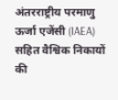अंतरराष्ट्रीय परमाणु ऊर्जा एजेंसी (IAEA) सहित वैश्विक निकायों की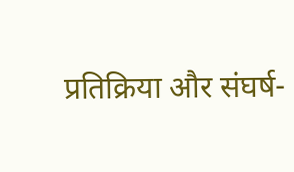प्रतिक्रिया और संघर्ष-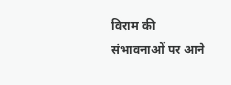विराम की संभावनाओं पर आने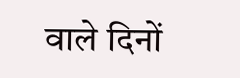वाले दिनों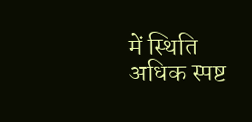में स्थिति अधिक स्पष्ट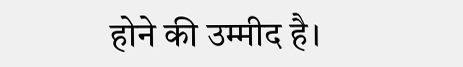होने की उम्मीद है।